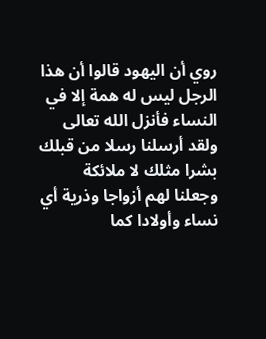روي أن اليهود قالوا أن هذا الرجل ليس له همة إلا في النساء فأنزل الله تعالى ولقد أرسلنا رسلا من قبلك بشرا مثلك لا ملائكة وجعلنا لهم أزواجا وذرية أي نساء وأولادا كما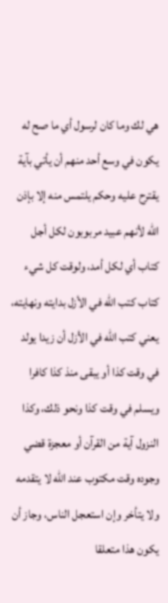هي لك وما كان لرسول أي ما صح له يكون في وسع أحد منهم أن يأتي بآية يقترح عليه وحكم يلتمس منه إلا بإذن الله لأنهم عبيد مربوبون لكل أجل كتاب أي لكل أمد، ولوقت كل شيء كتاب كتب الله في الأزل بدايته ونهايته، يعني كتب الله في الأزل أن زيدا يولد في وقت كذا أو يبقى منذ كذا كافرا ويسلم في وقت كذا ونحو ذلك، وكذا النزول آية من القرآن أو معجزة قضي وجوده وقت مكتوب عند الله لا يتقدمه ولا يتأخر وإن استعجل الناس، وجاز أن يكون هذا متعلقا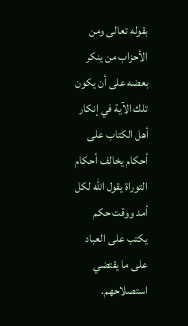بقوله تعالى ومن الأحزاب من ينكر بعضه على أن يكون تلك الآية في إنكار أهل الكتاب على أحكام يخالف أحكام التوراة يقول الله لكل أمد ووقت حكم يكتب على العباد على ما يقتضي استصلاحهم.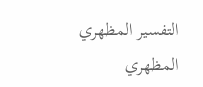التفسير المظهري
المظهري